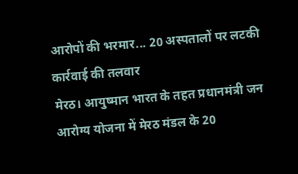आरोपों की भरमार... 20 अस्पतालों पर लटकी कार्रवाई की तलवार
मेरठ। आयुष्मान भारत के तहत प्रधानमंत्री जन आरोग्य योजना में मेरठ मंडल के 20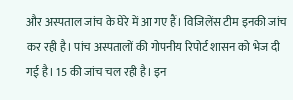और अस्पताल जांच के घेरे में आ गए हैं। विजिलेंस टीम इनकी जांच कर रही है। पांच अस्पतालों की गोपनीय रिपोर्ट शासन को भेज दी गई है। 15 की जांच चल रही है। इन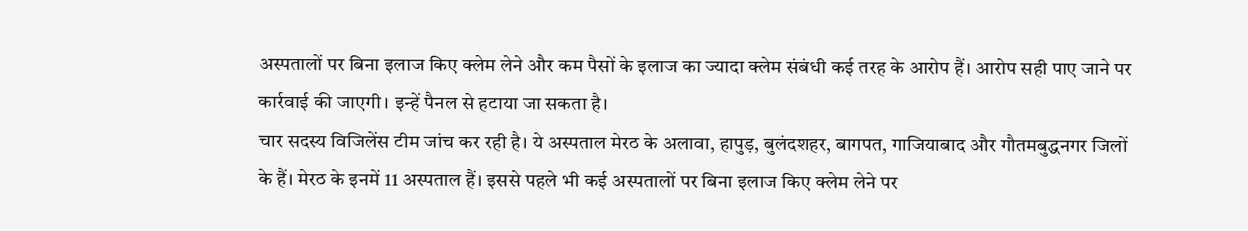अस्पतालों पर बिना इलाज किए क्लेम लेने और कम पैसों के इलाज का ज्यादा क्लेम संबंधी कई तरह के आरोप हैं। आरोप सही पाए जाने पर कार्रवाई की जाएगी। इन्हें पैनल से हटाया जा सकता है।
चार सदस्य विजिलेंस टीम जांच कर रही है। ये अस्पताल मेरठ के अलावा, हापुड़, बुलंदशहर, बागपत, गाजियाबाद और गौतमबुद्धनगर जिलों के हैं। मेरठ के इनमें 11 अस्पताल हैं। इससे पहले भी कई अस्पतालों पर बिना इलाज किए क्लेम लेने पर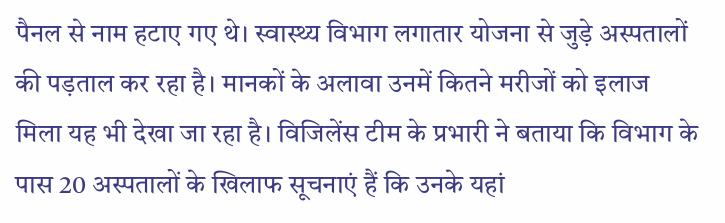पैनल से नाम हटाए गए थे। स्वास्थ्य विभाग लगातार योजना से जुड़े अस्पतालों की पड़ताल कर रहा है। मानकों के अलावा उनमें कितने मरीजों को इलाज मिला यह भी देखा जा रहा है। विजिलेंस टीम के प्रभारी ने बताया कि विभाग के पास 20 अस्पतालों के खिलाफ सूचनाएं हैं कि उनके यहां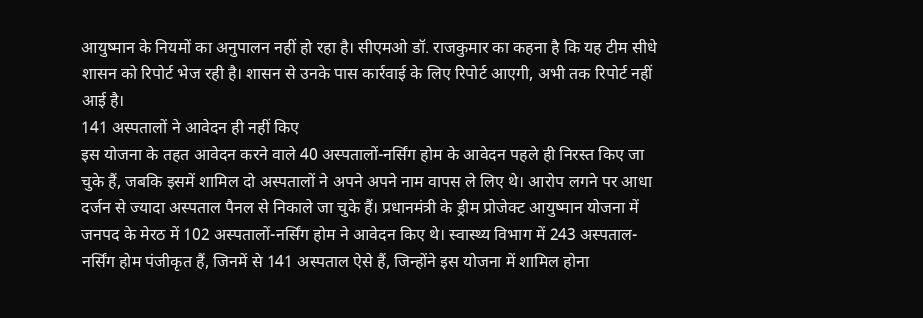आयुष्मान के नियमों का अनुपालन नहीं हो रहा है। सीएमओ डॉ. राजकुमार का कहना है कि यह टीम सीधे शासन को रिपोर्ट भेज रही है। शासन से उनके पास कार्रवाई के लिए रिपोर्ट आएगी, अभी तक रिपोर्ट नहीं आई है।
141 अस्पतालों ने आवेदन ही नहीं किए
इस योजना के तहत आवेदन करने वाले 40 अस्पतालों-नर्सिंग होम के आवेदन पहले ही निरस्त किए जा चुके हैं, जबकि इसमें शामिल दो अस्पतालों ने अपने अपने नाम वापस ले लिए थे। आरोप लगने पर आधा दर्जन से ज्यादा अस्पताल पैनल से निकाले जा चुके हैं। प्रधानमंत्री के ड्रीम प्रोजेक्ट आयुष्मान योजना में जनपद के मेरठ में 102 अस्पतालों-नर्सिंग होम ने आवेदन किए थे। स्वास्थ्य विभाग में 243 अस्पताल-नर्सिंग होम पंजीकृत हैं, जिनमें से 141 अस्पताल ऐसे हैं, जिन्होंने इस योजना में शामिल होना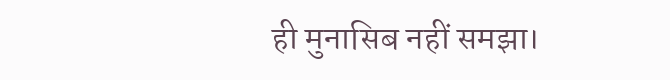ही मुनासिब नहीं समझा।